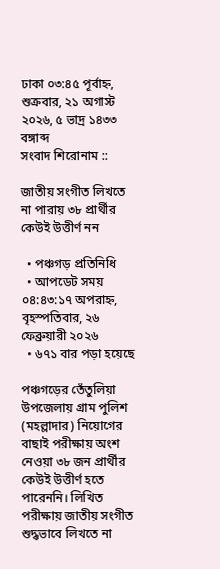ঢাকা ০৩:৪৫ পূর্বাহ্ন, শুক্রবার, ২১ অগাস্ট ২০২৬, ৫ ভাদ্র ১৪৩৩ বঙ্গাব্দ
সংবাদ শিরোনাম ::

জাতীয় সংগীত লিখতে না পারায় ৩৮ প্রার্থীর কেউই উত্তীর্ণ নন

  • পঞ্চগড় প্রতিনিধি
  • আপডেট সময় ০৪:৪৩:১৭ অপরাহ্ন, বৃহস্পতিবার, ২৬ ফেব্রুয়ারী ২০২৬
  • ৬৭১ বার পড়া হয়েছে

পঞ্চগড়ের তেঁতুলিয়া উপজেলায় গ্রাম পুলিশ (মহল্লাদার) নিয়োগের বাছাই পরীক্ষায় অংশ নেওয়া ৩৮ জন প্রার্থীর কেউই উত্তীর্ণ হতে পারেননি। লিখিত পরীক্ষায় জাতীয় সংগীত শুদ্ধভাবে লিখতে না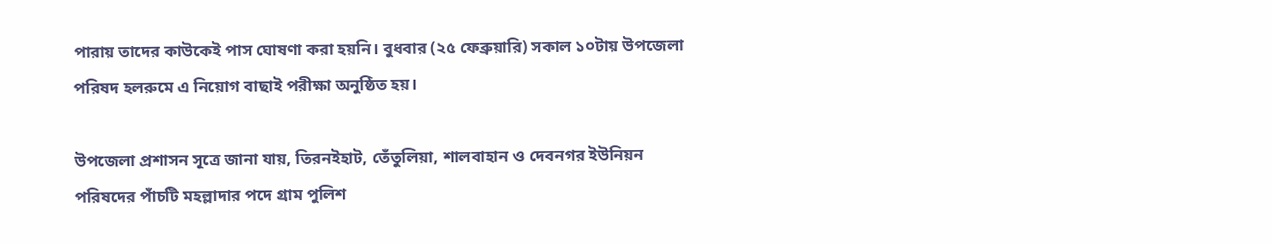পারায় তাদের কাউকেই পাস ঘোষণা করা হয়নি। বুধবার (২৫ ফেব্রুয়ারি) সকাল ১০টায় উপজেলা পরিষদ হলরুমে এ নিয়োগ বাছাই পরীক্ষা অনুষ্ঠিত হয়।

উপজেলা প্রশাসন সূত্রে জানা যায়, তিরনইহাট, তেঁতুলিয়া, শালবাহান ও দেবনগর ইউনিয়ন পরিষদের পাঁচটি মহল্লাদার পদে গ্রাম পুলিশ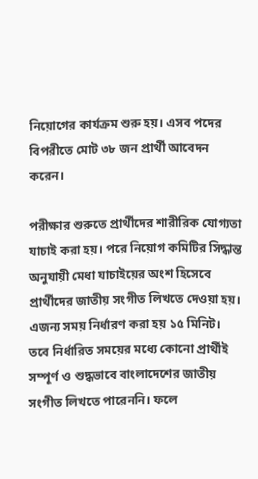নিয়োগের কার্যক্রম শুরু হয়। এসব পদের বিপরীতে মোট ৩৮ জন প্রার্থী আবেদন করেন।

পরীক্ষার শুরুতে প্রার্থীদের শারীরিক যোগ্যতা যাচাই করা হয়। পরে নিয়োগ কমিটির সিদ্ধান্ত অনুযায়ী মেধা যাচাইয়ের অংশ হিসেবে প্রার্থীদের জাতীয় সংগীত লিখতে দেওয়া হয়। এজন্য সময় নির্ধারণ করা হয় ১৫ মিনিট। তবে নির্ধারিত সময়ের মধ্যে কোনো প্রার্থীই সম্পূর্ণ ও শুদ্ধভাবে বাংলাদেশের জাতীয় সংগীত লিখতে পারেননি। ফলে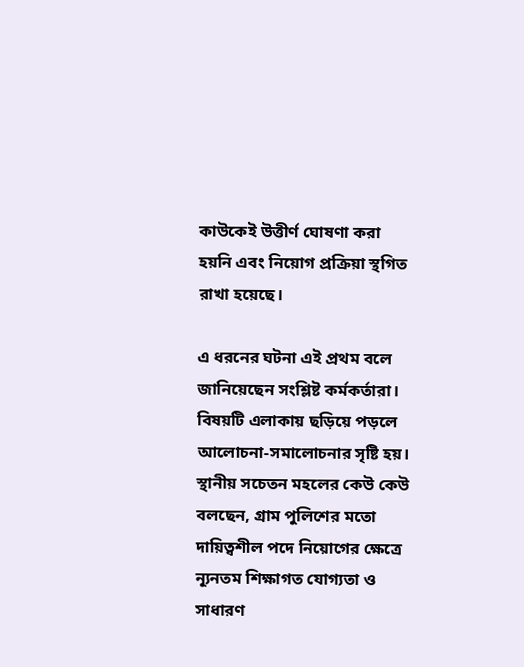কাউকেই উত্তীর্ণ ঘোষণা করা হয়নি এবং নিয়োগ প্রক্রিয়া স্থগিত রাখা হয়েছে।

এ ধরনের ঘটনা এই প্রথম বলে জানিয়েছেন সংশ্লিষ্ট কর্মকর্তারা। বিষয়টি এলাকায় ছড়িয়ে পড়লে আলোচনা-সমালোচনার সৃষ্টি হয়। স্থানীয় সচেতন মহলের কেউ কেউ বলছেন, গ্রাম পুলিশের মতো দায়িত্বশীল পদে নিয়োগের ক্ষেত্রে ন্যূনতম শিক্ষাগত যোগ্যতা ও সাধারণ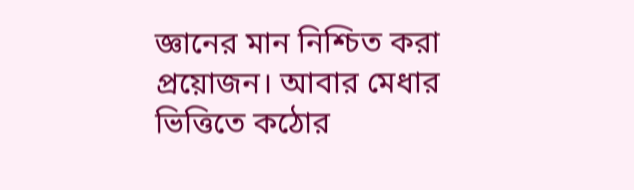জ্ঞানের মান নিশ্চিত করা প্রয়োজন। আবার মেধার ভিত্তিতে কঠোর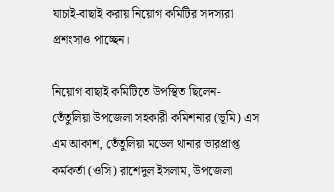যাচাই-বাছাই করায় নিয়োগ কমিটির সদস্যরা প্রশংসাও পাচ্ছেন।

নিয়োগ বাছাই কমিটিতে উপস্থিত ছিলেন- তেঁতুলিয়া উপজেলা সহকারী কমিশনার (ভূমি) এস এম আকাশ, তেঁতুলিয়া মডেল থানার ভারপ্রাপ্ত কর্মকর্তা (ওসি) রাশেদুল ইসলাম, উপজেলা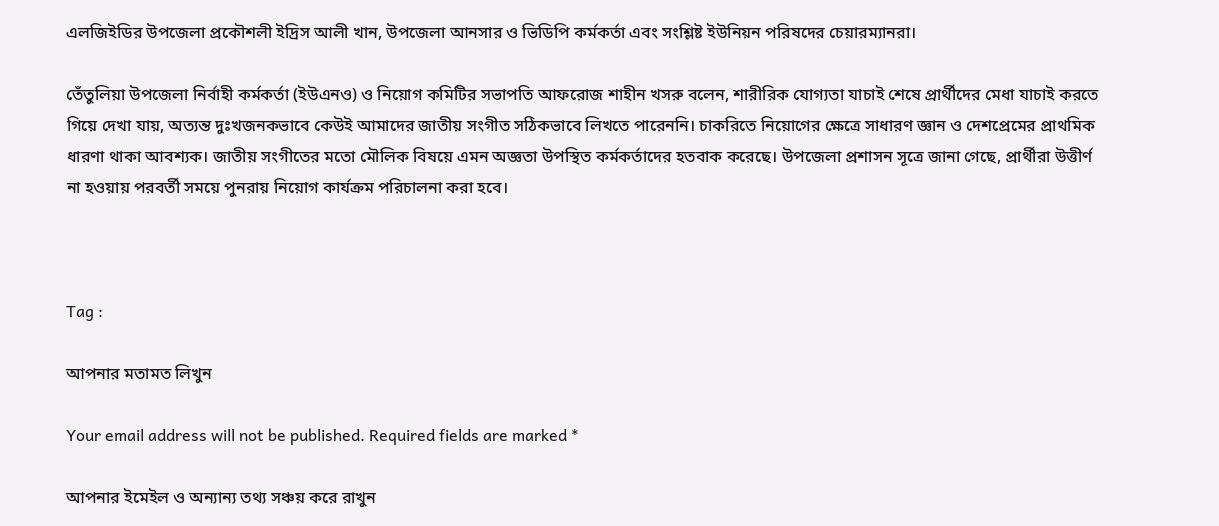এলজিইডির উপজেলা প্রকৌশলী ইদ্রিস আলী খান, উপজেলা আনসার ও ভিডিপি কর্মকর্তা এবং সংশ্লিষ্ট ইউনিয়ন পরিষদের চেয়ারম্যানরা।

তেঁতুলিয়া উপজেলা নির্বাহী কর্মকর্তা (ইউএনও) ও নিয়োগ কমিটির সভাপতি আফরোজ শাহীন খসরু বলেন, শারীরিক যোগ্যতা যাচাই শেষে প্রার্থীদের মেধা যাচাই করতে গিয়ে দেখা যায়, অত্যন্ত দুঃখজনকভাবে কেউই আমাদের জাতীয় সংগীত সঠিকভাবে লিখতে পারেননি। চাকরিতে নিয়োগের ক্ষেত্রে সাধারণ জ্ঞান ও দেশপ্রেমের প্রাথমিক ধারণা থাকা আবশ্যক। জাতীয় সংগীতের মতো মৌলিক বিষয়ে এমন অজ্ঞতা উপস্থিত কর্মকর্তাদের হতবাক করেছে। উপজেলা প্রশাসন সূত্রে জানা গেছে, প্রার্থীরা উত্তীর্ণ না হওয়ায় পরবর্তী সময়ে পুনরায় নিয়োগ কার্যক্রম পরিচালনা করা হবে।



Tag :

আপনার মতামত লিখুন

Your email address will not be published. Required fields are marked *

আপনার ইমেইল ও অন্যান্য তথ্য সঞ্চয় করে রাখুন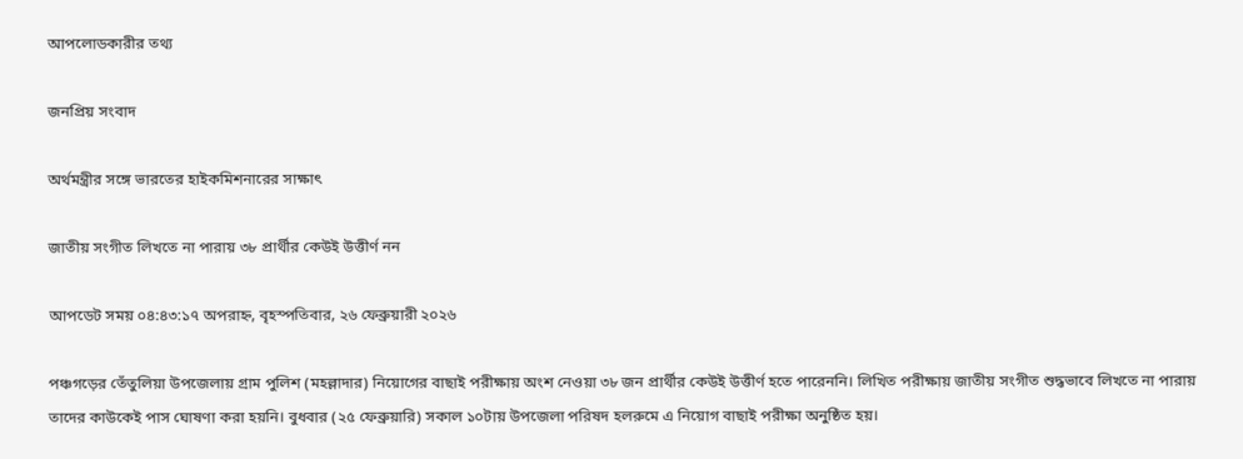আপলোডকারীর তথ্য

জনপ্রিয় সংবাদ

অর্থমন্ত্রীর সঙ্গে ভারতের হাইকমিশনারের সাক্ষাৎ

জাতীয় সংগীত লিখতে না পারায় ৩৮ প্রার্থীর কেউই উত্তীর্ণ নন

আপডেট সময় ০৪:৪৩:১৭ অপরাহ্ন, বৃহস্পতিবার, ২৬ ফেব্রুয়ারী ২০২৬

পঞ্চগড়ের তেঁতুলিয়া উপজেলায় গ্রাম পুলিশ (মহল্লাদার) নিয়োগের বাছাই পরীক্ষায় অংশ নেওয়া ৩৮ জন প্রার্থীর কেউই উত্তীর্ণ হতে পারেননি। লিখিত পরীক্ষায় জাতীয় সংগীত শুদ্ধভাবে লিখতে না পারায় তাদের কাউকেই পাস ঘোষণা করা হয়নি। বুধবার (২৫ ফেব্রুয়ারি) সকাল ১০টায় উপজেলা পরিষদ হলরুমে এ নিয়োগ বাছাই পরীক্ষা অনুষ্ঠিত হয়।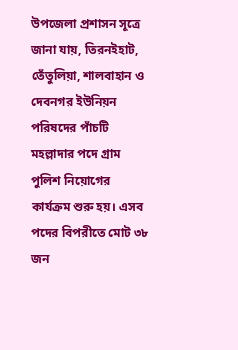উপজেলা প্রশাসন সূত্রে জানা যায়, তিরনইহাট, তেঁতুলিয়া, শালবাহান ও দেবনগর ইউনিয়ন পরিষদের পাঁচটি মহল্লাদার পদে গ্রাম পুলিশ নিয়োগের কার্যক্রম শুরু হয়। এসব পদের বিপরীতে মোট ৩৮ জন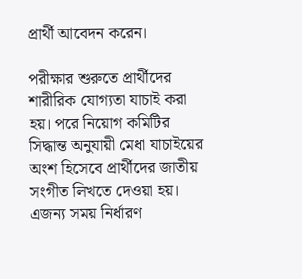প্রার্থী আবেদন করেন।

পরীক্ষার শুরুতে প্রার্থীদের শারীরিক যোগ্যতা যাচাই করা হয়। পরে নিয়োগ কমিটির সিদ্ধান্ত অনুযায়ী মেধা যাচাইয়ের অংশ হিসেবে প্রার্থীদের জাতীয় সংগীত লিখতে দেওয়া হয়। এজন্য সময় নির্ধারণ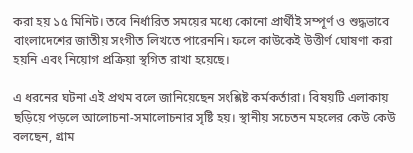করা হয় ১৫ মিনিট। তবে নির্ধারিত সময়ের মধ্যে কোনো প্রার্থীই সম্পূর্ণ ও শুদ্ধভাবে বাংলাদেশের জাতীয় সংগীত লিখতে পারেননি। ফলে কাউকেই উত্তীর্ণ ঘোষণা করা হয়নি এবং নিয়োগ প্রক্রিয়া স্থগিত রাখা হয়েছে।

এ ধরনের ঘটনা এই প্রথম বলে জানিয়েছেন সংশ্লিষ্ট কর্মকর্তারা। বিষয়টি এলাকায় ছড়িয়ে পড়লে আলোচনা-সমালোচনার সৃষ্টি হয়। স্থানীয় সচেতন মহলের কেউ কেউ বলছেন, গ্রাম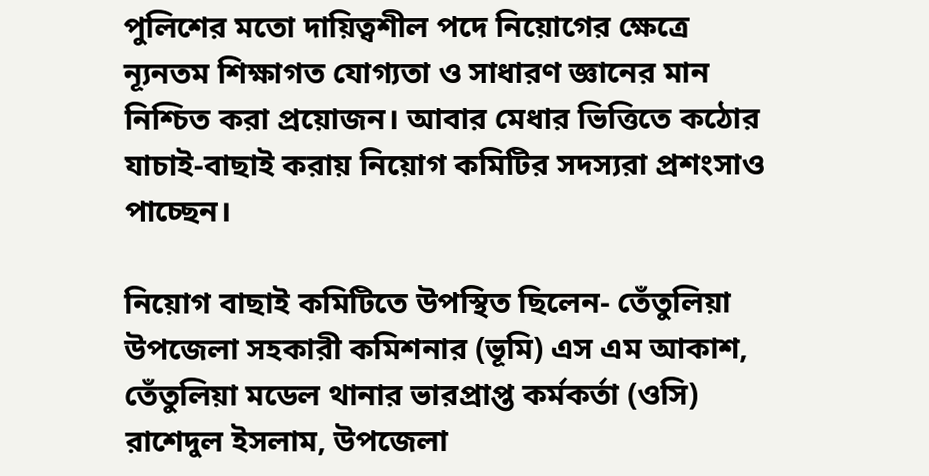পুলিশের মতো দায়িত্বশীল পদে নিয়োগের ক্ষেত্রে ন্যূনতম শিক্ষাগত যোগ্যতা ও সাধারণ জ্ঞানের মান নিশ্চিত করা প্রয়োজন। আবার মেধার ভিত্তিতে কঠোর যাচাই-বাছাই করায় নিয়োগ কমিটির সদস্যরা প্রশংসাও পাচ্ছেন।

নিয়োগ বাছাই কমিটিতে উপস্থিত ছিলেন- তেঁতুলিয়া উপজেলা সহকারী কমিশনার (ভূমি) এস এম আকাশ, তেঁতুলিয়া মডেল থানার ভারপ্রাপ্ত কর্মকর্তা (ওসি) রাশেদুল ইসলাম, উপজেলা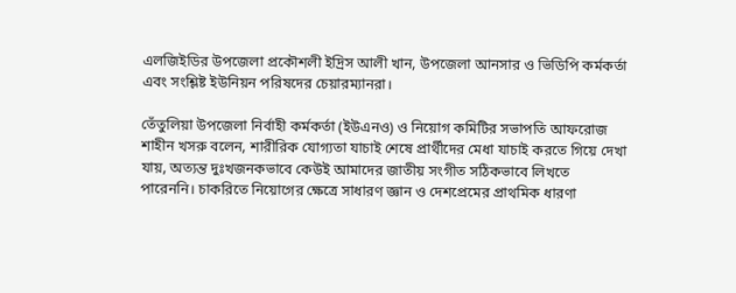এলজিইডির উপজেলা প্রকৌশলী ইদ্রিস আলী খান, উপজেলা আনসার ও ভিডিপি কর্মকর্তা এবং সংশ্লিষ্ট ইউনিয়ন পরিষদের চেয়ারম্যানরা।

তেঁতুলিয়া উপজেলা নির্বাহী কর্মকর্তা (ইউএনও) ও নিয়োগ কমিটির সভাপতি আফরোজ শাহীন খসরু বলেন, শারীরিক যোগ্যতা যাচাই শেষে প্রার্থীদের মেধা যাচাই করতে গিয়ে দেখা যায়, অত্যন্ত দুঃখজনকভাবে কেউই আমাদের জাতীয় সংগীত সঠিকভাবে লিখতে পারেননি। চাকরিতে নিয়োগের ক্ষেত্রে সাধারণ জ্ঞান ও দেশপ্রেমের প্রাথমিক ধারণা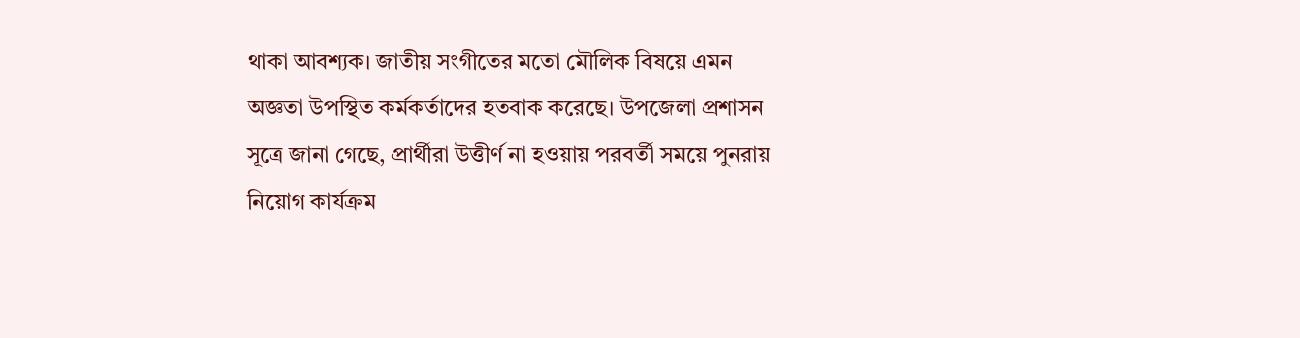থাকা আবশ্যক। জাতীয় সংগীতের মতো মৌলিক বিষয়ে এমন অজ্ঞতা উপস্থিত কর্মকর্তাদের হতবাক করেছে। উপজেলা প্রশাসন সূত্রে জানা গেছে, প্রার্থীরা উত্তীর্ণ না হওয়ায় পরবর্তী সময়ে পুনরায় নিয়োগ কার্যক্রম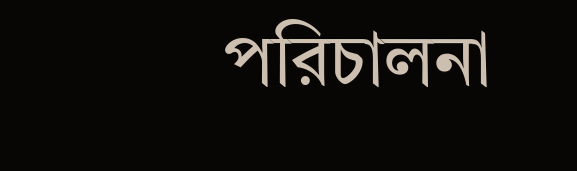পরিচালনা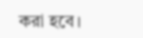করা হবে।